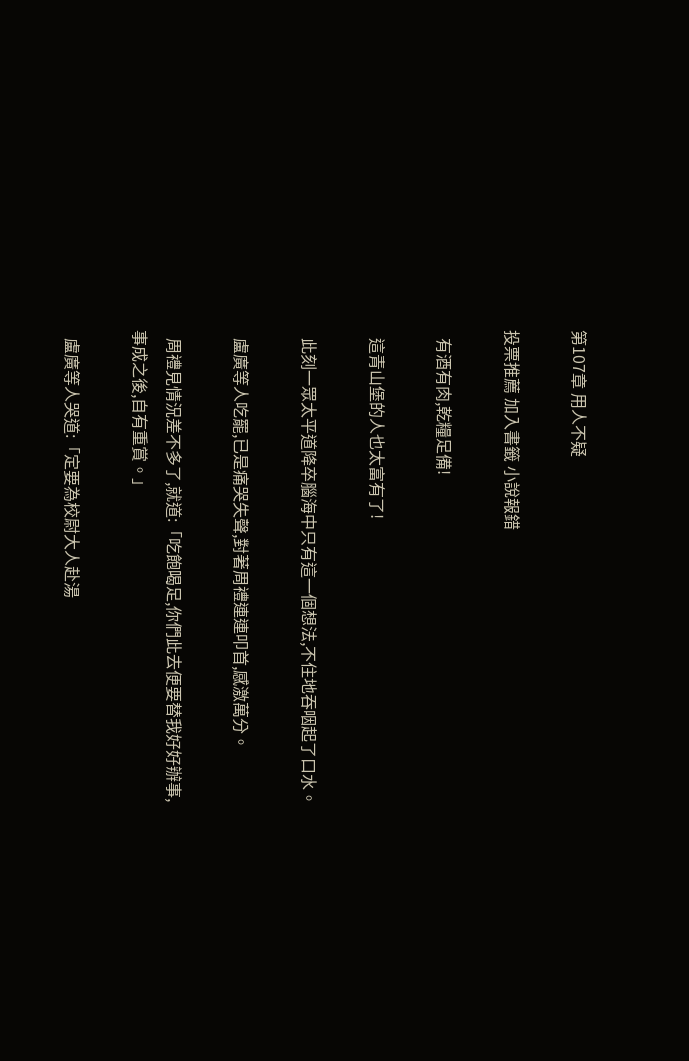第107章 用人不疑

投票推薦 加入書籤 小說報錯

  有酒有肉,乾糧足備!

  這青山堡的人也太富有了!

  此刻一眾太平道降卒腦海中只有這一個想法,不住地吞咽起了口水。

  盧廣等人吃罷,已是痛哭失聲,對著周禮連連叩首,感激萬分。

  周禮見情況差不多了,就道:「吃飽喝足,你們此去便要替我好好辦事,事成之後,自有重賞。」

  盧廣等人哭道:「定要為校尉大人赴湯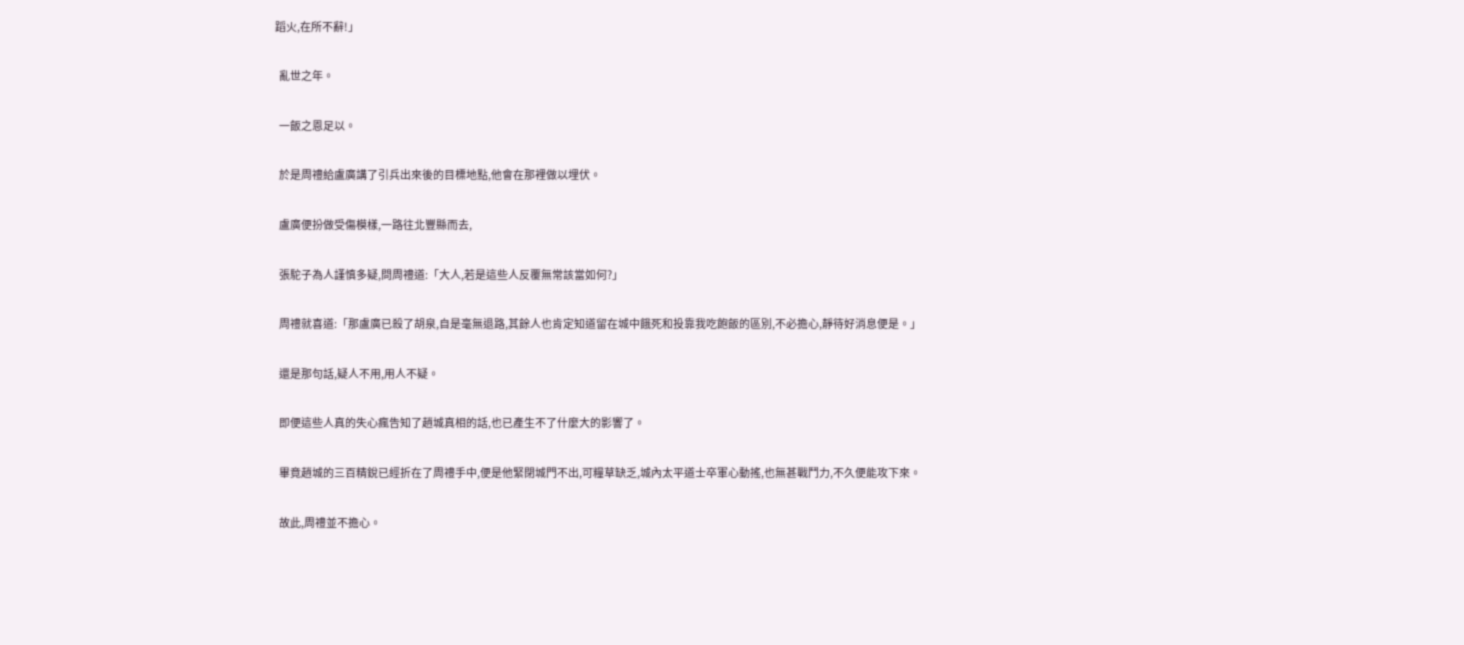蹈火,在所不辭!」

  亂世之年。

  一飯之恩足以。

  於是周禮給盧廣講了引兵出來後的目標地點,他會在那裡做以埋伏。

  盧廣便扮做受傷模樣,一路往北豐縣而去,

  張駝子為人謹慎多疑,問周禮道:「大人,若是這些人反覆無常該當如何?」

  周禮就喜道:「那盧廣已殺了胡泉,自是毫無退路,其餘人也肯定知道留在城中餓死和投靠我吃飽飯的區別,不必擔心,靜待好消息便是。」

  還是那句話,疑人不用,用人不疑。

  即便這些人真的失心瘋告知了趙城真相的話,也已產生不了什麼大的影響了。

  畢竟趙城的三百精銳已經折在了周禮手中,便是他緊閉城門不出,可糧草缺乏,城內太平道士卒軍心動搖,也無甚戰鬥力,不久便能攻下來。

  故此,周禮並不擔心。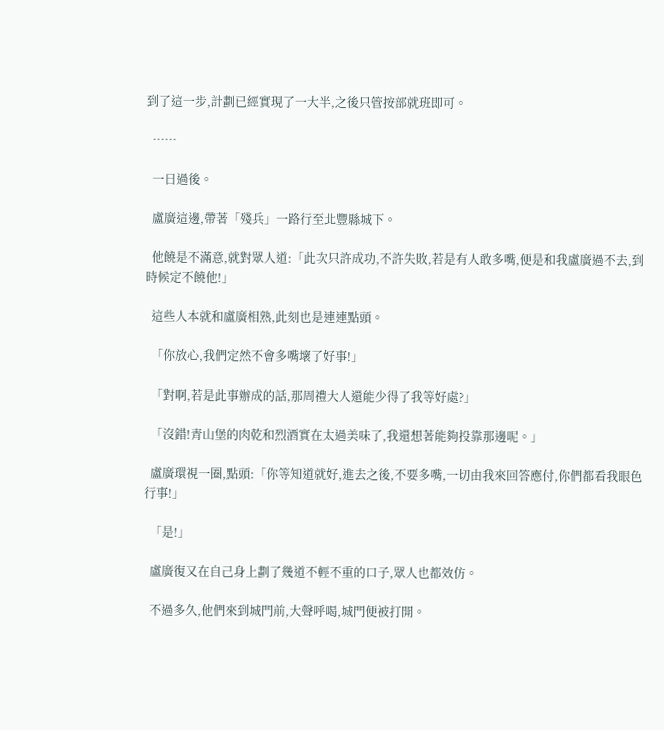到了這一步,計劃已經實現了一大半,之後只管按部就班即可。

  ……

  一日過後。

  盧廣這邊,帶著「殘兵」一路行至北豐縣城下。

  他饒是不滿意,就對眾人道:「此次只許成功,不許失敗,若是有人敢多嘴,便是和我盧廣過不去,到時候定不饒他!」

  這些人本就和盧廣相熟,此刻也是連連點頭。

  「你放心,我們定然不會多嘴壞了好事!」

  「對啊,若是此事辦成的話,那周禮大人還能少得了我等好處?」

  「沒錯!青山堡的肉乾和烈酒實在太過美味了,我還想著能夠投靠那邊呢。」

  盧廣環視一圈,點頭:「你等知道就好,進去之後,不要多嘴,一切由我來回答應付,你們都看我眼色行事!」

  「是!」

  盧廣復又在自己身上劃了幾道不輕不重的口子,眾人也都效仿。

  不過多久,他們來到城門前,大聲呼喝,城門便被打開。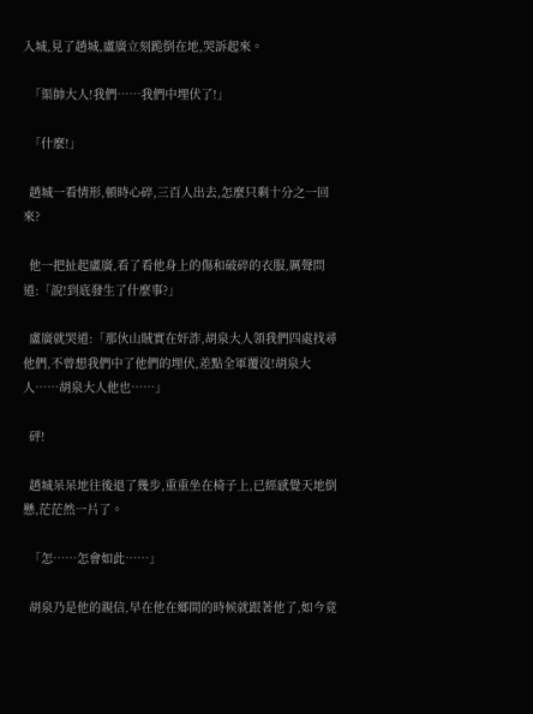入城,見了趙城,盧廣立刻跪倒在地,哭訴起來。

  「渠帥大人!我們……我們中埋伏了!」

  「什麼!」

  趙城一看情形,頓時心碎,三百人出去,怎麼只剩十分之一回來?

  他一把扯起盧廣,看了看他身上的傷和破碎的衣服,厲聲問道:「說!到底發生了什麼事?」

  盧廣就哭道:「那伙山賊實在奸詐,胡泉大人領我們四處找尋他們,不曾想我們中了他們的埋伏,差點全軍覆沒!胡泉大人……胡泉大人他也……」

  砰!

  趙城呆呆地往後退了幾步,重重坐在椅子上,已經感覺天地倒懸,茫茫然一片了。

  「怎……怎會如此……」

  胡泉乃是他的親信,早在他在鄉間的時候就跟著他了,如今竟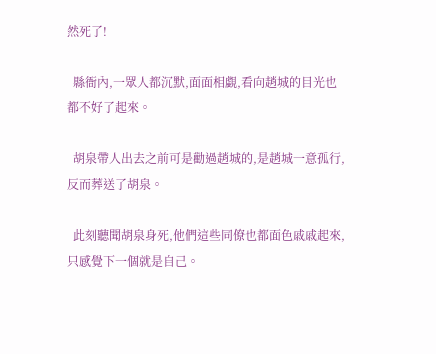然死了!

  縣衙內,一眾人都沉默,面面相覷,看向趙城的目光也都不好了起來。

  胡泉帶人出去之前可是勸過趙城的,是趙城一意孤行,反而葬送了胡泉。

  此刻聽聞胡泉身死,他們這些同僚也都面色戚戚起來,只感覺下一個就是自己。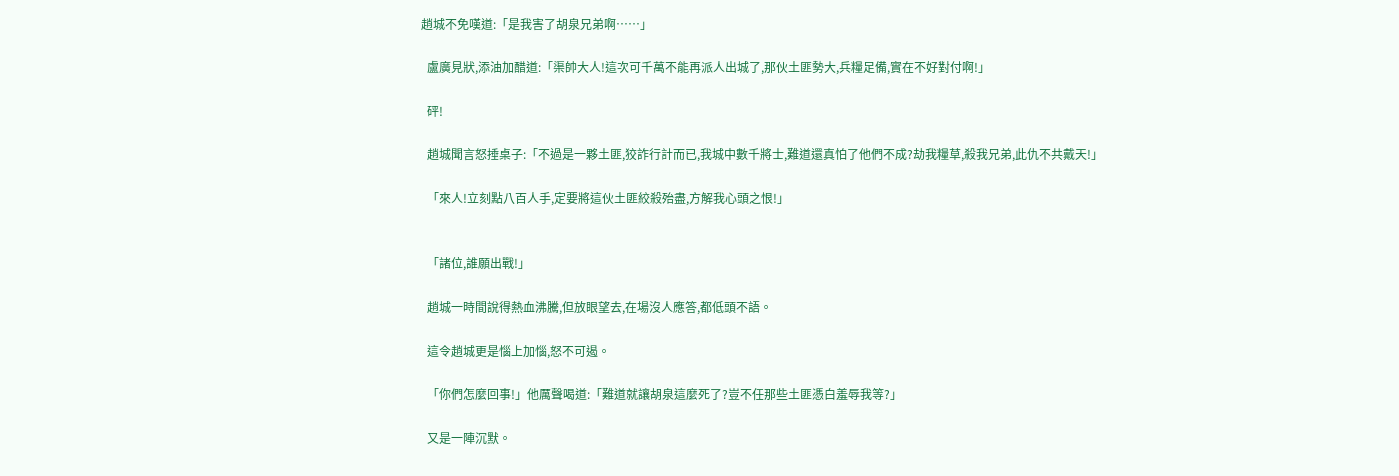趙城不免嘆道:「是我害了胡泉兄弟啊……」

  盧廣見狀,添油加醋道:「渠帥大人!這次可千萬不能再派人出城了,那伙土匪勢大,兵糧足備,實在不好對付啊!」

  砰!

  趙城聞言怒捶桌子:「不過是一夥土匪,狡詐行計而已,我城中數千將士,難道還真怕了他們不成?劫我糧草,殺我兄弟,此仇不共戴天!」

  「來人!立刻點八百人手,定要將這伙土匪絞殺殆盡,方解我心頭之恨!」


  「諸位,誰願出戰!」

  趙城一時間說得熱血沸騰,但放眼望去,在場沒人應答,都低頭不語。

  這令趙城更是惱上加惱,怒不可遏。

  「你們怎麼回事!」他厲聲喝道:「難道就讓胡泉這麼死了?豈不任那些土匪憑白羞辱我等?」

  又是一陣沉默。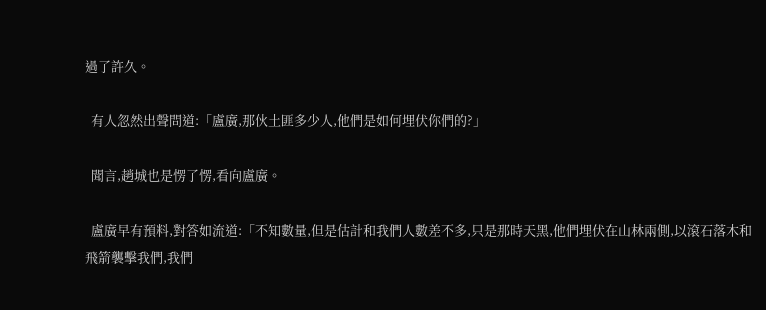過了許久。

  有人忽然出聲問道:「盧廣,那伙土匪多少人,他們是如何埋伏你們的?」

  聞言,趙城也是愣了愣,看向盧廣。

  盧廣早有預料,對答如流道:「不知數量,但是估計和我們人數差不多,只是那時天黑,他們埋伏在山林兩側,以滾石落木和飛箭襲擊我們,我們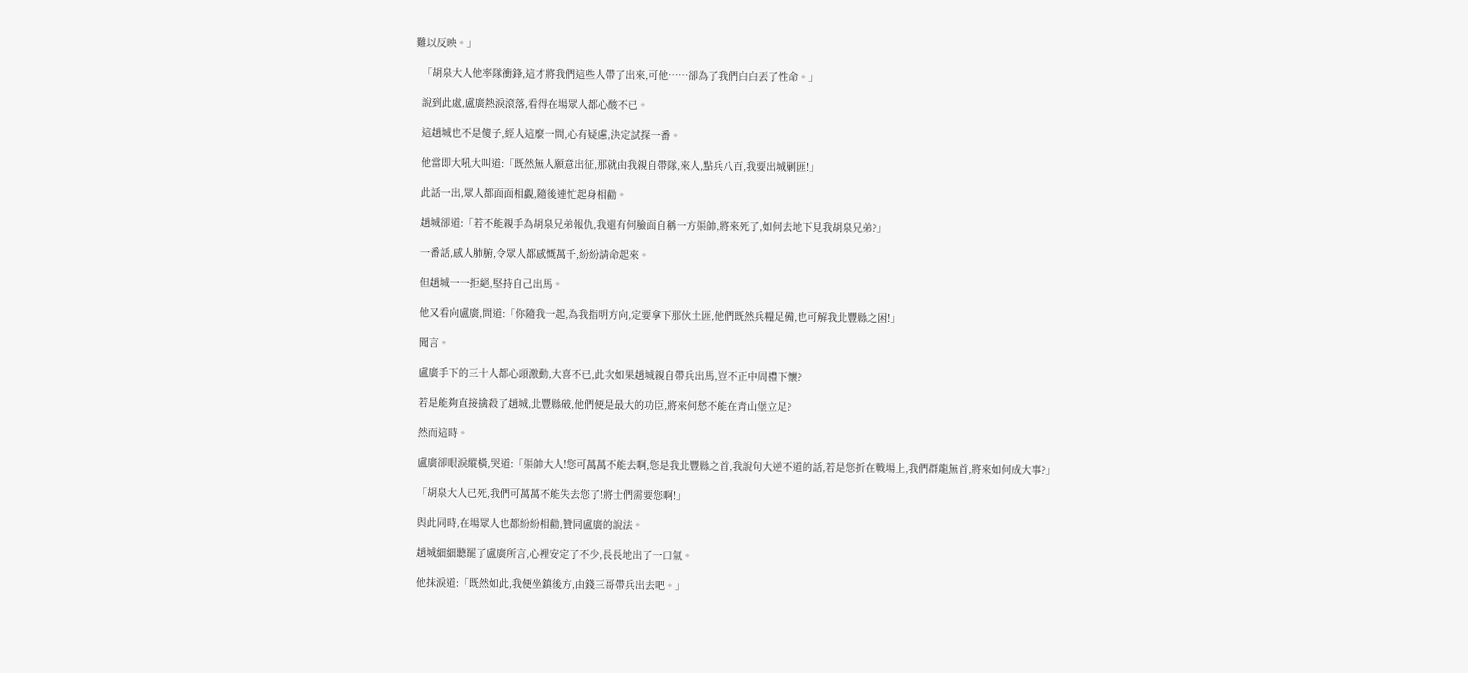難以反映。」

  「胡泉大人他率隊衝鋒,這才將我們這些人帶了出來,可他……卻為了我們白白丟了性命。」

  說到此處,盧廣熱淚滾落,看得在場眾人都心酸不已。

  這趙城也不是傻子,經人這麼一問,心有疑慮,決定試探一番。

  他當即大吼大叫道:「既然無人願意出征,那就由我親自帶隊,來人,點兵八百,我要出城剿匪!」

  此話一出,眾人都面面相覷,隨後連忙起身相勸。

  趙城卻道:「若不能親手為胡泉兄弟報仇,我還有何臉面自稱一方渠帥,將來死了,如何去地下見我胡泉兄弟?」

  一番話,感人肺腑,令眾人都感慨萬千,紛紛請命起來。

  但趙城一一拒絕,堅持自己出馬。

  他又看向盧廣,問道:「你隨我一起,為我指明方向,定要拿下那伙土匪,他們既然兵糧足備,也可解我北豐縣之困!」

  聞言。

  盧廣手下的三十人都心頭激動,大喜不已,此次如果趙城親自帶兵出馬,豈不正中周禮下懷?

  若是能夠直接擒殺了趙城,北豐縣破,他們便是最大的功臣,將來何愁不能在青山堡立足?

  然而這時。

  盧廣卻眼淚縱橫,哭道:「渠帥大人!您可萬萬不能去啊,您是我北豐縣之首,我說句大逆不道的話,若是您折在戰場上,我們群龍無首,將來如何成大事?」

  「胡泉大人已死,我們可萬萬不能失去您了!將士們需要您啊!」

  與此同時,在場眾人也都紛紛相勸,贊同盧廣的說法。

  趙城細細聽罷了盧廣所言,心裡安定了不少,長長地出了一口氣。

  他抹淚道:「既然如此,我便坐鎮後方,由錢三哥帶兵出去吧。」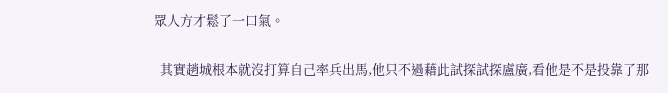眾人方才鬆了一口氣。

  其實趙城根本就沒打算自己率兵出馬,他只不過藉此試探試探盧廣,看他是不是投靠了那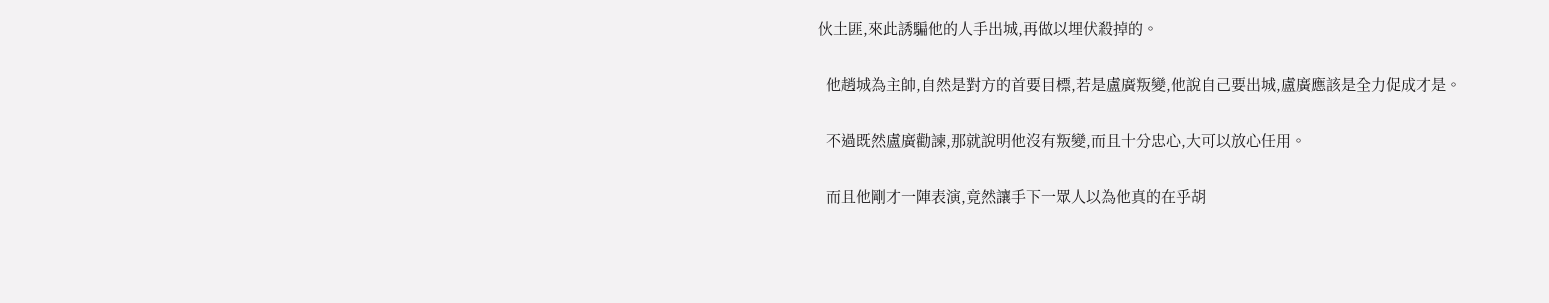伙土匪,來此誘騙他的人手出城,再做以埋伏殺掉的。

  他趙城為主帥,自然是對方的首要目標,若是盧廣叛變,他說自己要出城,盧廣應該是全力促成才是。

  不過既然盧廣勸諫,那就說明他沒有叛變,而且十分忠心,大可以放心任用。

  而且他剛才一陣表演,竟然讓手下一眾人以為他真的在乎胡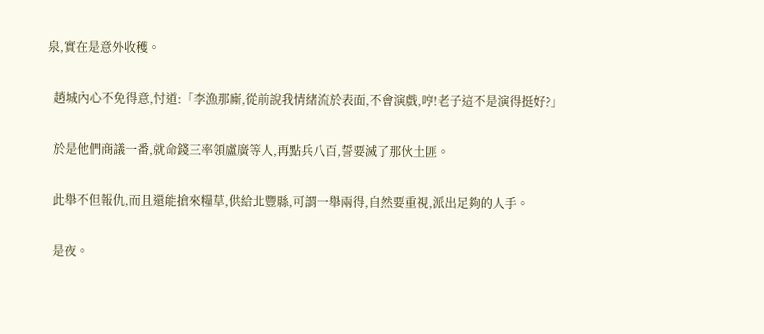泉,實在是意外收穫。

  趙城內心不免得意,忖道:「李漁那廝,從前說我情緒流於表面,不會演戲,哼!老子這不是演得挺好?」

  於是他們商議一番,就命錢三率領盧廣等人,再點兵八百,誓要滅了那伙土匪。

  此舉不但報仇,而且還能搶來糧草,供給北豐縣,可謂一舉兩得,自然要重視,派出足夠的人手。

  是夜。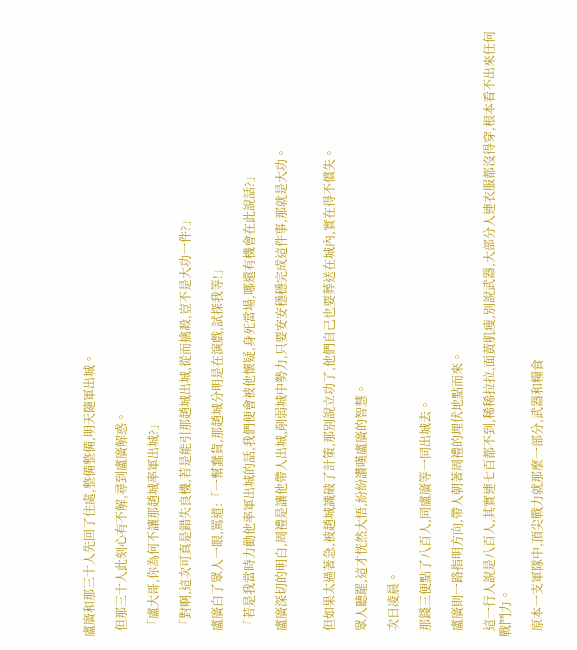盧廣和那三十人先回了住處,整備整備,明天隨軍出城。

  但那三十人此刻心有不解,尋到盧廣解惑。

  「盧大哥,你為何不讓那趙城率軍出城?」

  「對啊,這次可真是錯失良機,若是能引那趙城出城,從而擒殺,豈不是大功一件?」

  盧廣白了眾人一眼,罵道:「一幫蠢貨,那趙城分明是在演戲,試探我等!」

  「若是我當時力勸他率軍出城的話,我們便會被他懷疑,身死當場,哪還有機會在此說話?」

  盧廣深切的明白,周禮是讓他帶人出城,削弱城中勢力,只要安安穩穩完成這件事,那就是大功。


  但如果太過著急,被趙城識破了計策,那別說立功了,他們自己也要葬送在城內,實在得不償失。

  眾人聽罷,這才恍然大悟,紛紛讚嘆盧廣的智慧。

  次日凌晨。

  那錢三便點了八百人,同盧廣等一同出城去。

  盧廣則一路指明方向,帶人朝著周禮的埋伏地點而來。

  這一行人說是八百人,其實連七百都不到,稀稀拉拉,面黃肌瘦,別說武器,大部分人連衣服都沒得穿,根本看不出來任何戰鬥力。

  原本一支軍隊中,頂尖戰力就那麼一部分,武器和糧食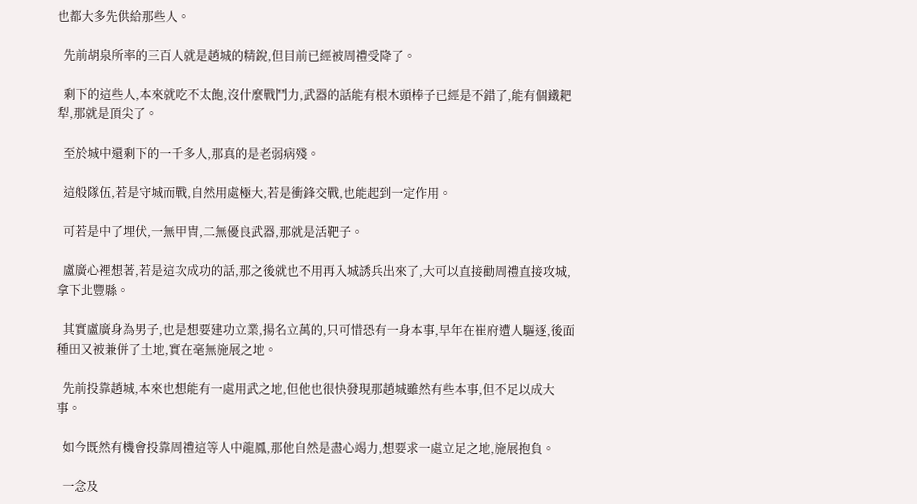也都大多先供給那些人。

  先前胡泉所率的三百人就是趙城的精銳,但目前已經被周禮受降了。

  剩下的這些人,本來就吃不太飽,沒什麼戰鬥力,武器的話能有根木頭棒子已經是不錯了,能有個鐵耙犁,那就是頂尖了。

  至於城中還剩下的一千多人,那真的是老弱病殘。

  這般隊伍,若是守城而戰,自然用處極大,若是衝鋒交戰,也能起到一定作用。

  可若是中了埋伏,一無甲冑,二無優良武器,那就是活靶子。

  盧廣心裡想著,若是這次成功的話,那之後就也不用再入城誘兵出來了,大可以直接勸周禮直接攻城,拿下北豐縣。

  其實盧廣身為男子,也是想要建功立業,揚名立萬的,只可惜恐有一身本事,早年在崔府遭人驅逐,後面種田又被兼併了土地,實在毫無施展之地。

  先前投靠趙城,本來也想能有一處用武之地,但他也很快發現那趙城雖然有些本事,但不足以成大事。

  如今既然有機會投靠周禮這等人中龍鳳,那他自然是盡心竭力,想要求一處立足之地,施展抱負。

  一念及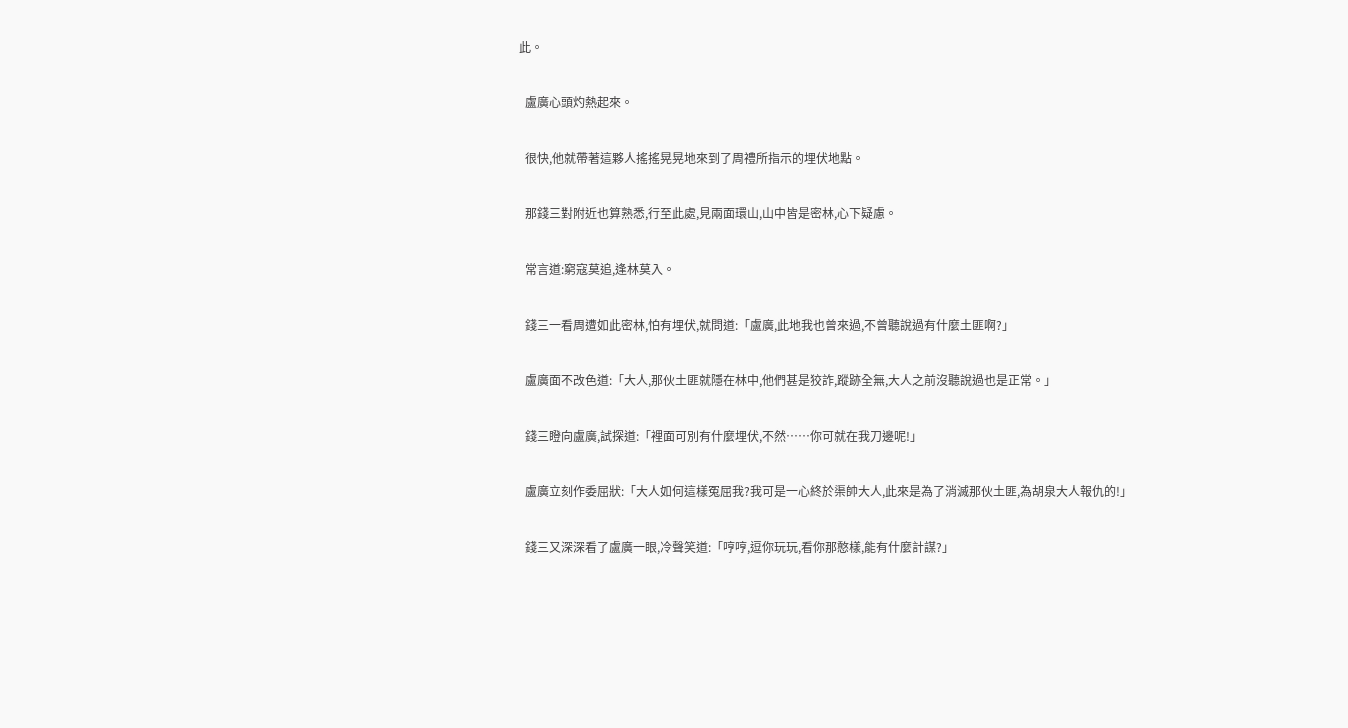此。

  盧廣心頭灼熱起來。

  很快,他就帶著這夥人搖搖晃晃地來到了周禮所指示的埋伏地點。

  那錢三對附近也算熟悉,行至此處,見兩面環山,山中皆是密林,心下疑慮。

  常言道:窮寇莫追,逢林莫入。

  錢三一看周遭如此密林,怕有埋伏,就問道:「盧廣,此地我也曾來過,不曾聽說過有什麼土匪啊?」

  盧廣面不改色道:「大人,那伙土匪就隱在林中,他們甚是狡詐,蹤跡全無,大人之前沒聽說過也是正常。」

  錢三瞪向盧廣,試探道:「裡面可別有什麼埋伏,不然……你可就在我刀邊呢!」

  盧廣立刻作委屈狀:「大人如何這樣冤屈我?我可是一心終於渠帥大人,此來是為了消滅那伙土匪,為胡泉大人報仇的!」

  錢三又深深看了盧廣一眼,冷聲笑道:「哼哼,逗你玩玩,看你那憨樣,能有什麼計謀?」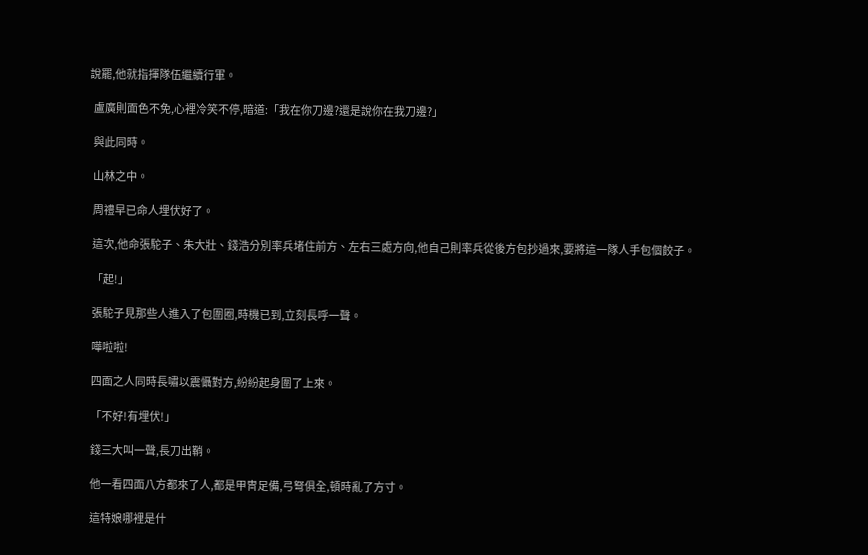說罷,他就指揮隊伍繼續行軍。

  盧廣則面色不免,心裡冷笑不停,暗道:「我在你刀邊?還是說你在我刀邊?」

  與此同時。

  山林之中。

  周禮早已命人埋伏好了。

  這次,他命張駝子、朱大壯、錢浩分別率兵堵住前方、左右三處方向,他自己則率兵從後方包抄過來,要將這一隊人手包個餃子。

  「起!」

  張駝子見那些人進入了包圍圈,時機已到,立刻長呼一聲。

  嘩啦啦!

  四面之人同時長嘯以震懾對方,紛紛起身圍了上來。

  「不好!有埋伏!」

  錢三大叫一聲,長刀出鞘。

  他一看四面八方都來了人,都是甲冑足備,弓弩俱全,頓時亂了方寸。

  這特娘哪裡是什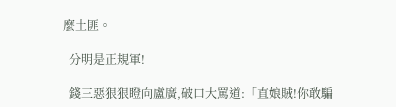麼土匪。

  分明是正規軍!

  錢三惡狠狠瞪向盧廣,破口大罵道:「直娘賊!你敢騙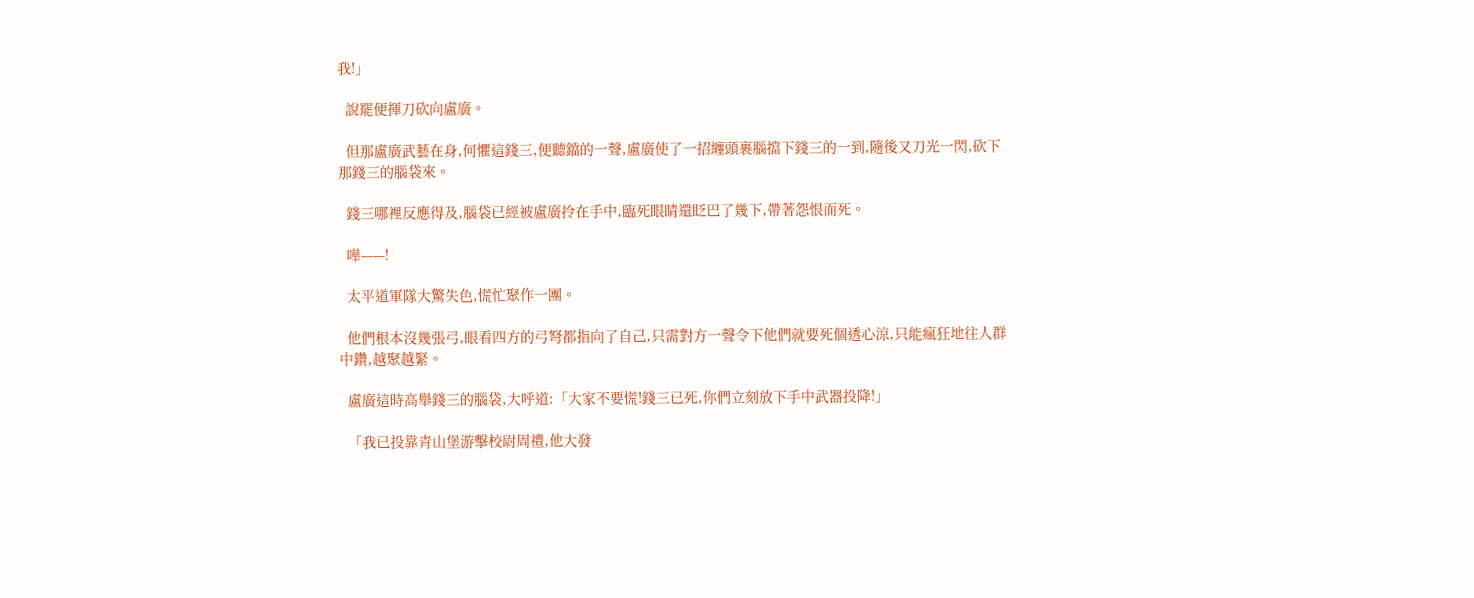我!」

  說罷便揮刀砍向盧廣。

  但那盧廣武藝在身,何懼這錢三,便聽鐺的一聲,盧廣使了一招纏頭裹腦擋下錢三的一到,隨後又刀光一閃,砍下那錢三的腦袋來。

  錢三哪裡反應得及,腦袋已經被盧廣拎在手中,臨死眼睛還眨巴了幾下,帶著怨恨而死。

  嘩——!

  太平道軍隊大驚失色,慌忙聚作一團。

  他們根本沒幾張弓,眼看四方的弓弩都指向了自己,只需對方一聲令下他們就要死個透心涼,只能瘋狂地往人群中鑽,越聚越緊。

  盧廣這時高舉錢三的腦袋,大呼道:「大家不要慌!錢三已死,你們立刻放下手中武器投降!」

  「我已投靠青山堡游擊校尉周禮,他大發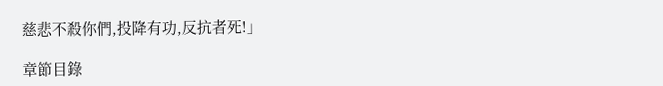慈悲不殺你們,投降有功,反抗者死!」

章節目錄